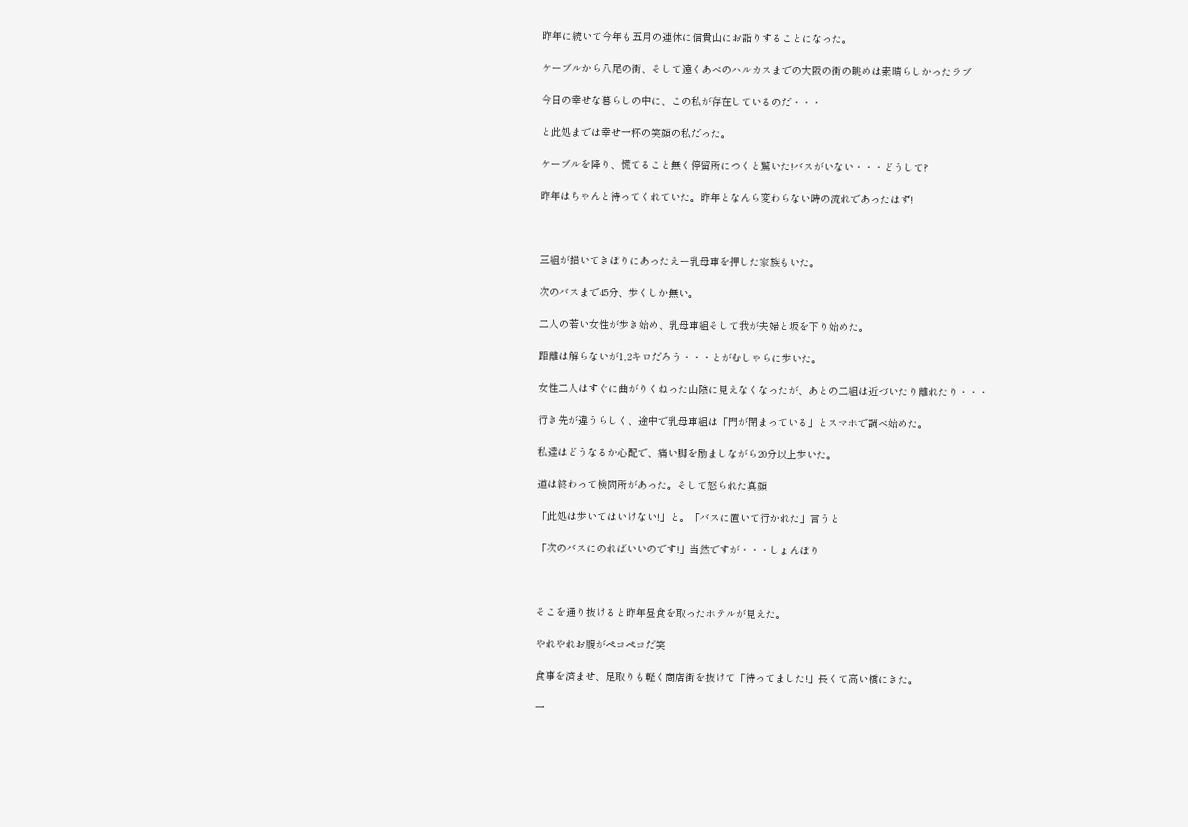昨年に続いて今年も五月の連休に信貴山にお詣りすることになった。

ケーブルから八尾の街、そして遠くあべのハルカスまでの大阪の街の眺めは素晴らしかったラブ

今日の幸せな暮らしの中に、この私が存在しているのだ・・・

と此処までは幸せ一杯の笑顔の私だった。

ケーブルを降り、慌てること無く停留所につくと驚いた!バスがいない・・・どうして?

昨年はちゃんと待ってくれていた。昨年となんら変わらない時の流れであったはず!



三組が措いてきぼりにあったえー乳母車を押した家族もいた。

次のバスまで45分、歩くしか無い。

二人の若い女性が歩き始め、乳母車組そして我が夫婦と坂を下り始めた。

距離は解らないが1,2キロだろう・・・とがむしゃらに歩いた。

女性二人はすぐに曲がりくねった山陰に見えなくなったが、あとの二組は近づいたり離れたり・・・

行き先が違うらしく、途中で乳母車組は「門が閉まっている」とスマホで調べ始めた。

私達はどうなるか心配で、痛い脚を励ましながら20分以上歩いた。

道は終わって検問所があった。そして怒られた真顔

「此処は歩いてはいけない!」と。「バスに置いて行かれた」言うと

「次のバスにのればいいのです!」当然ですが・・・しょんぼり



そこを通り抜けると昨年昼食を取ったホテルが見えた。

やれやれお腹がペコペコだ笑

食事を済ませ、足取りも軽く商店街を抜けて「待ってました!」長くて高い橋にきた。

一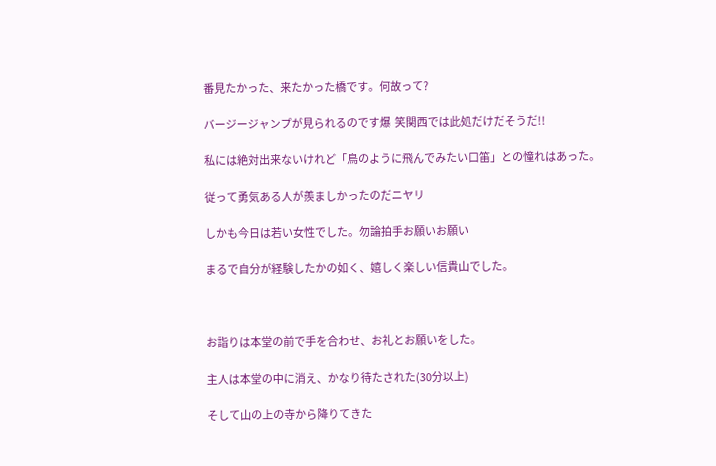番見たかった、来たかった橋です。何故って?

バージージャンプが見られるのです爆  笑関西では此処だけだそうだ!!

私には絶対出来ないけれど「鳥のように飛んでみたい口笛」との憧れはあった。

従って勇気ある人が羨ましかったのだニヤリ

しかも今日は若い女性でした。勿論拍手お願いお願い

まるで自分が経験したかの如く、嬉しく楽しい信貴山でした。



お詣りは本堂の前で手を合わせ、お礼とお願いをした。

主人は本堂の中に消え、かなり待たされた(30分以上)

そして山の上の寺から降りてきた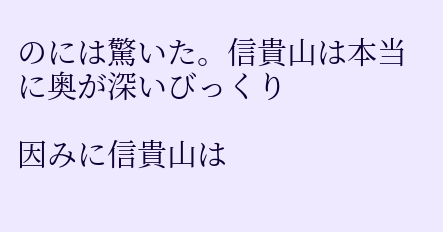のには驚いた。信貴山は本当に奥が深いびっくり

因みに信貴山は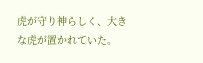虎が守り神らしく、大きな虎が置かれていた。